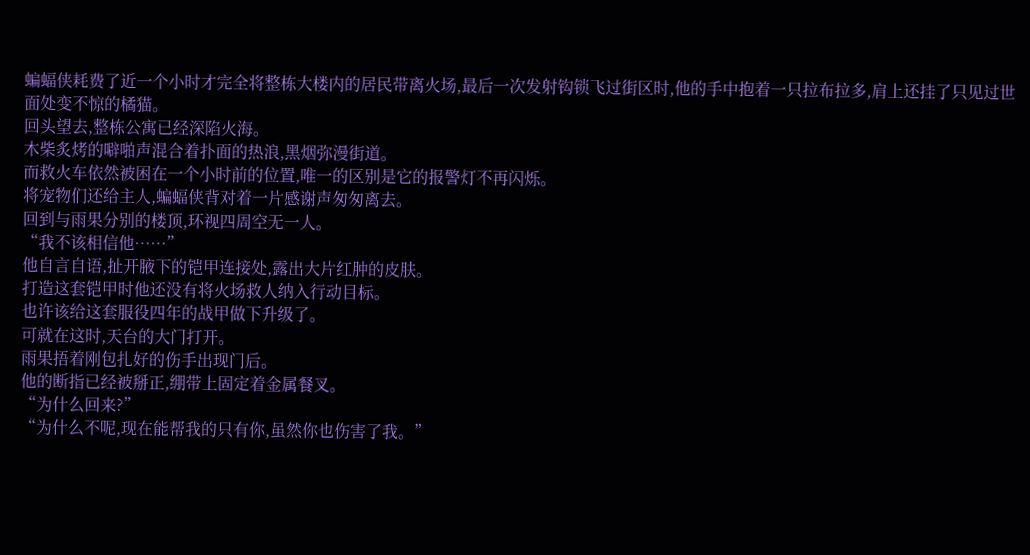蝙蝠侠耗费了近一个小时才完全将整栋大楼内的居民带离火场,最后一次发射钩锁飞过街区时,他的手中抱着一只拉布拉多,肩上还挂了只见过世面处变不惊的橘猫。
回头望去,整栋公寓已经深陷火海。
木柴炙烤的噼啪声混合着扑面的热浪,黑烟弥漫街道。
而救火车依然被困在一个小时前的位置,唯一的区别是它的报警灯不再闪烁。
将宠物们还给主人,蝙蝠侠背对着一片感谢声匆匆离去。
回到与雨果分别的楼顶,环视四周空无一人。
“我不该相信他……”
他自言自语,扯开腋下的铠甲连接处,露出大片红肿的皮肤。
打造这套铠甲时他还没有将火场救人纳入行动目标。
也许该给这套服役四年的战甲做下升级了。
可就在这时,天台的大门打开。
雨果捂着刚包扎好的伤手出现门后。
他的断指已经被掰正,绷带上固定着金属餐叉。
“为什么回来?”
“为什么不呢,现在能帮我的只有你,虽然你也伤害了我。”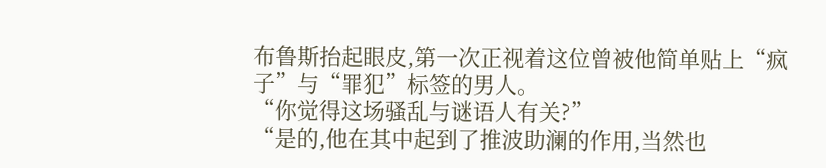布鲁斯抬起眼皮,第一次正视着这位曾被他简单贴上“疯子”与“罪犯”标签的男人。
“你觉得这场骚乱与谜语人有关?”
“是的,他在其中起到了推波助澜的作用,当然也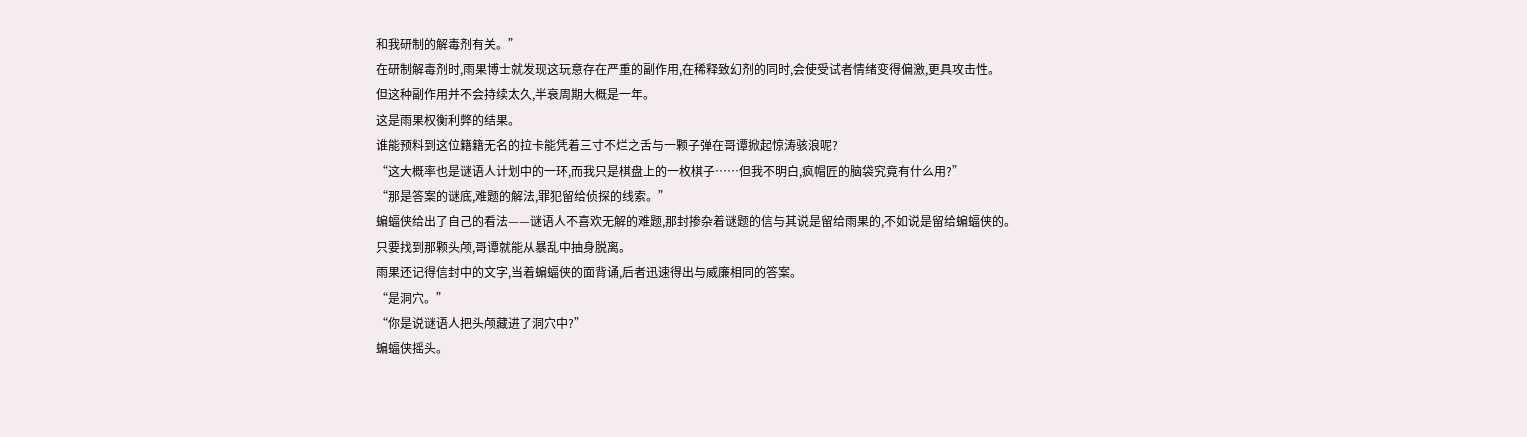和我研制的解毒剂有关。”
在研制解毒剂时,雨果博士就发现这玩意存在严重的副作用,在稀释致幻剂的同时,会使受试者情绪变得偏激,更具攻击性。
但这种副作用并不会持续太久,半衰周期大概是一年。
这是雨果权衡利弊的结果。
谁能预料到这位籍籍无名的拉卡能凭着三寸不烂之舌与一颗子弹在哥谭掀起惊涛骇浪呢?
“这大概率也是谜语人计划中的一环,而我只是棋盘上的一枚棋子……但我不明白,疯帽匠的脑袋究竟有什么用?”
“那是答案的谜底,难题的解法,罪犯留给侦探的线索。”
蝙蝠侠给出了自己的看法——谜语人不喜欢无解的难题,那封掺杂着谜题的信与其说是留给雨果的,不如说是留给蝙蝠侠的。
只要找到那颗头颅,哥谭就能从暴乱中抽身脱离。
雨果还记得信封中的文字,当着蝙蝠侠的面背诵,后者迅速得出与威廉相同的答案。
“是洞穴。”
“你是说谜语人把头颅藏进了洞穴中?”
蝙蝠侠摇头。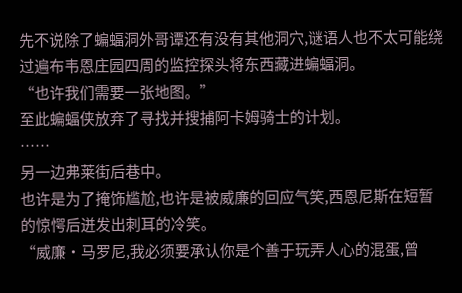先不说除了蝙蝠洞外哥谭还有没有其他洞穴,谜语人也不太可能绕过遍布韦恩庄园四周的监控探头将东西藏进蝙蝠洞。
“也许我们需要一张地图。”
至此蝙蝠侠放弃了寻找并搜捕阿卡姆骑士的计划。
……
另一边弗莱街后巷中。
也许是为了掩饰尴尬,也许是被威廉的回应气笑,西恩尼斯在短暂的惊愕后迸发出刺耳的冷笑。
“威廉·马罗尼,我必须要承认你是个善于玩弄人心的混蛋,曾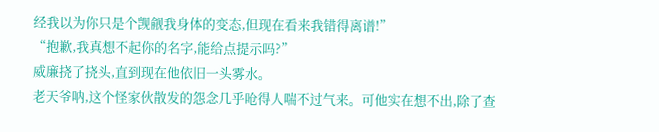经我以为你只是个觊觎我身体的变态,但现在看来我错得离谱!”
“抱歉,我真想不起你的名字,能给点提示吗?”
威廉挠了挠头,直到现在他依旧一头雾水。
老天爷呐,这个怪家伙散发的怨念几乎呛得人喘不过气来。可他实在想不出,除了查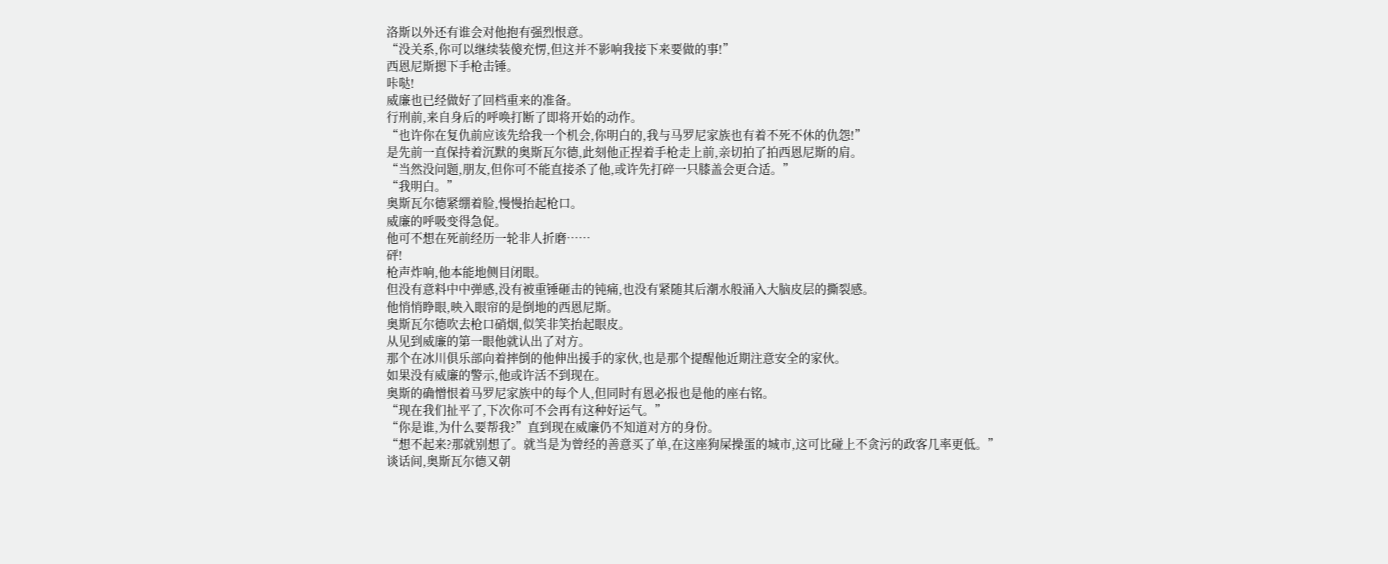洛斯以外还有谁会对他抱有强烈恨意。
“没关系,你可以继续装傻充愣,但这并不影响我接下来要做的事!”
西恩尼斯摁下手枪击锤。
咔哒!
威廉也已经做好了回档重来的准备。
行刑前,来自身后的呼唤打断了即将开始的动作。
“也许你在复仇前应该先给我一个机会,你明白的,我与马罗尼家族也有着不死不休的仇怨!”
是先前一直保持着沉默的奥斯瓦尔德,此刻他正捏着手枪走上前,亲切拍了拍西恩尼斯的肩。
“当然没问题,朋友,但你可不能直接杀了他,或许先打碎一只膝盖会更合适。”
“我明白。”
奥斯瓦尔德紧绷着脸,慢慢抬起枪口。
威廉的呼吸变得急促。
他可不想在死前经历一轮非人折磨……
砰!
枪声炸响,他本能地侧目闭眼。
但没有意料中中弹感,没有被重锤砸击的钝痛,也没有紧随其后潮水般涌入大脑皮层的撕裂感。
他悄悄睁眼,映入眼帘的是倒地的西恩尼斯。
奥斯瓦尔德吹去枪口硝烟,似笑非笑抬起眼皮。
从见到威廉的第一眼他就认出了对方。
那个在冰川俱乐部向着摔倒的他伸出援手的家伙,也是那个提醒他近期注意安全的家伙。
如果没有威廉的警示,他或许活不到现在。
奥斯的确憎恨着马罗尼家族中的每个人,但同时有恩必报也是他的座右铭。
“现在我们扯平了,下次你可不会再有这种好运气。”
“你是谁,为什么要帮我?”直到现在威廉仍不知道对方的身份。
“想不起来?那就别想了。就当是为曾经的善意买了单,在这座狗屎操蛋的城市,这可比碰上不贪污的政客几率更低。”
谈话间,奥斯瓦尔德又朝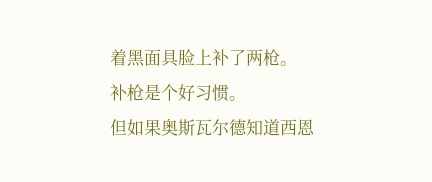着黑面具脸上补了两枪。
补枪是个好习惯。
但如果奥斯瓦尔德知道西恩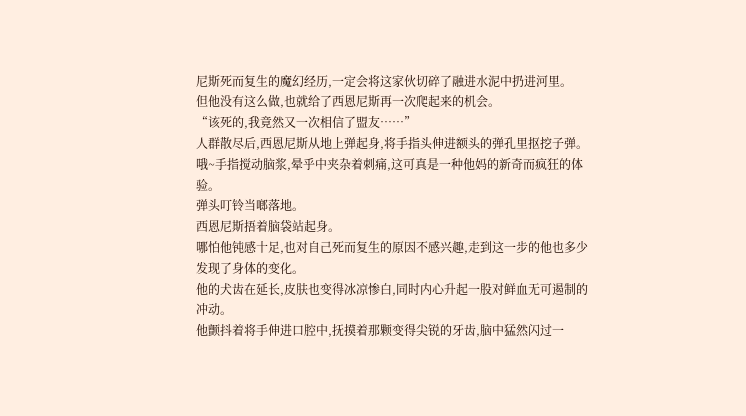尼斯死而复生的魔幻经历,一定会将这家伙切碎了融进水泥中扔进河里。
但他没有这么做,也就给了西恩尼斯再一次爬起来的机会。
“该死的,我竟然又一次相信了盟友……”
人群散尽后,西恩尼斯从地上弹起身,将手指头伸进额头的弹孔里抠挖子弹。
哦~手指搅动脑浆,晕乎中夹杂着刺痛,这可真是一种他妈的新奇而疯狂的体验。
弹头叮铃当啷落地。
西恩尼斯捂着脑袋站起身。
哪怕他钝感十足,也对自己死而复生的原因不感兴趣,走到这一步的他也多少发现了身体的变化。
他的犬齿在延长,皮肤也变得冰凉惨白,同时内心升起一股对鲜血无可遏制的冲动。
他颤抖着将手伸进口腔中,抚摸着那颗变得尖锐的牙齿,脑中猛然闪过一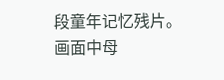段童年记忆残片。
画面中母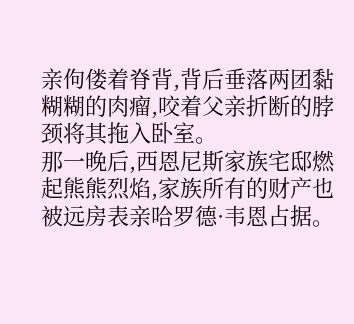亲佝偻着脊背,背后垂落两团黏糊糊的肉瘤,咬着父亲折断的脖颈将其拖入卧室。
那一晚后,西恩尼斯家族宅邸燃起熊熊烈焰,家族所有的财产也被远房表亲哈罗德·韦恩占据。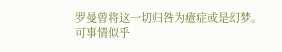罗曼曾将这一切归咎为癔症或是幻梦。
可事情似乎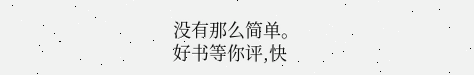没有那么简单。
好书等你评,快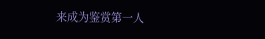来成为鉴赏第一人